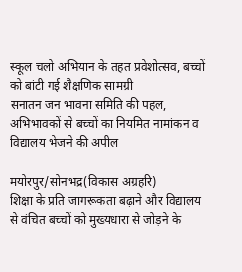स्कूल चलो अभियान के तहत प्रवेशोत्सव, बच्चों को बांटी गई शैक्षणिक सामग्री
सनातन जन भावना समिति की पहल, अभिभावकों से बच्चों का नियमित नामांकन व विद्यालय भेजने की अपील

मयोरपुर/सोनभद्र(विकास अग्रहरि)
शिक्षा के प्रति जागरूकता बढ़ाने और विद्यालय से वंचित बच्चों को मुख्यधारा से जोड़ने के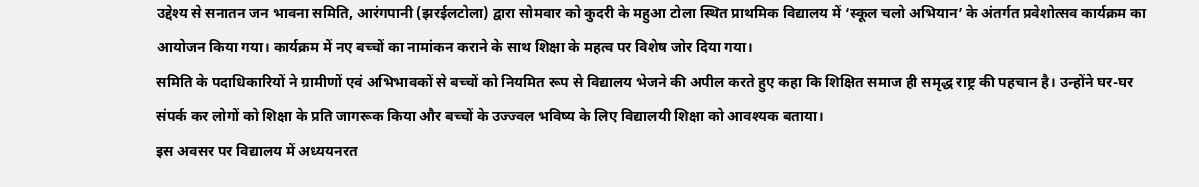उद्देश्य से सनातन जन भावना समिति, आरंगपानी (झरईलटोला) द्वारा सोमवार को कुदरी के महुआ टोला स्थित प्राथमिक विद्यालय में ‘स्कूल चलो अभियान’ के अंतर्गत प्रवेशोत्सव कार्यक्रम का आयोजन किया गया। कार्यक्रम में नए बच्चों का नामांकन कराने के साथ शिक्षा के महत्व पर विशेष जोर दिया गया।
समिति के पदाधिकारियों ने ग्रामीणों एवं अभिभावकों से बच्चों को नियमित रूप से विद्यालय भेजने की अपील करते हुए कहा कि शिक्षित समाज ही समृद्ध राष्ट्र की पहचान है। उन्होंने घर-घर संपर्क कर लोगों को शिक्षा के प्रति जागरूक किया और बच्चों के उज्ज्वल भविष्य के लिए विद्यालयी शिक्षा को आवश्यक बताया।
इस अवसर पर विद्यालय में अध्ययनरत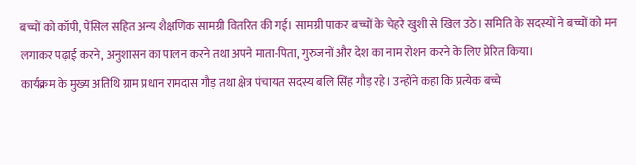बच्चों को कॉपी, पेंसिल सहित अन्य शैक्षणिक सामग्री वितरित की गई। सामग्री पाकर बच्चों के चेहरे खुशी से खिल उठे। समिति के सदस्यों ने बच्चों को मन लगाकर पढ़ाई करने, अनुशासन का पालन करने तथा अपने माता-पिता, गुरुजनों और देश का नाम रोशन करने के लिए प्रेरित किया।
कार्यक्रम के मुख्य अतिथि ग्राम प्रधान रामदास गौड़ तथा क्षेत्र पंचायत सदस्य बलि सिंह गौड़ रहे। उन्होंने कहा कि प्रत्येक बच्चे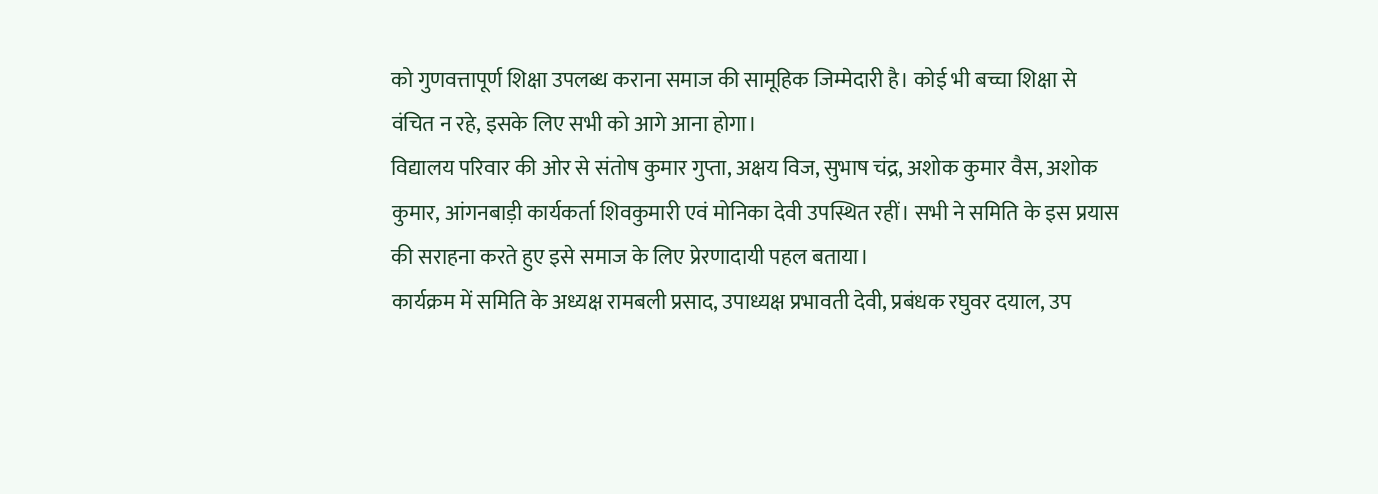को गुणवत्तापूर्ण शिक्षा उपलब्ध कराना समाज की सामूहिक जिम्मेदारी है। कोई भी बच्चा शिक्षा से वंचित न रहे, इसके लिए सभी को आगे आना होगा।
विद्यालय परिवार की ओर से संतोष कुमार गुप्ता, अक्षय विज, सुभाष चंद्र, अशोक कुमार वैस, अशोक कुमार, आंगनबाड़ी कार्यकर्ता शिवकुमारी एवं मोनिका देवी उपस्थित रहीं। सभी ने समिति के इस प्रयास की सराहना करते हुए इसे समाज के लिए प्रेरणादायी पहल बताया।
कार्यक्रम में समिति के अध्यक्ष रामबली प्रसाद, उपाध्यक्ष प्रभावती देवी, प्रबंधक रघुवर दयाल, उप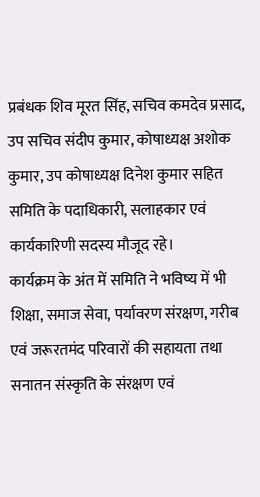प्रबंधक शिव मूरत सिंह, सचिव कमदेव प्रसाद, उप सचिव संदीप कुमार, कोषाध्यक्ष अशोक कुमार, उप कोषाध्यक्ष दिनेश कुमार सहित समिति के पदाधिकारी, सलाहकार एवं कार्यकारिणी सदस्य मौजूद रहे।
कार्यक्रम के अंत में समिति ने भविष्य में भी शिक्षा, समाज सेवा, पर्यावरण संरक्षण, गरीब एवं जरूरतमंद परिवारों की सहायता तथा सनातन संस्कृति के संरक्षण एवं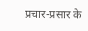प्रचार-प्रसार के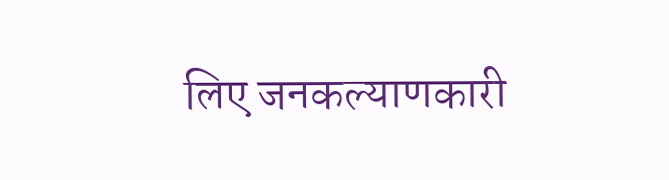लिए जनकल्याणकारी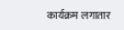कार्यक्रम लगातार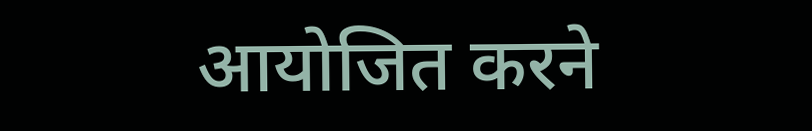आयोजित करने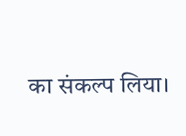का संकल्प लिया।